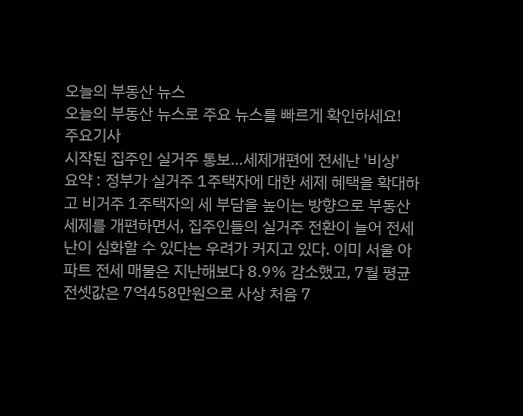오늘의 부동산 뉴스
오늘의 부동산 뉴스로 주요 뉴스를 빠르게 확인하세요!
주요기사
시작된 집주인 실거주 통보…세제개편에 전세난 '비상'
요약 : 정부가 실거주 1주택자에 대한 세제 혜택을 확대하고 비거주 1주택자의 세 부담을 높이는 방향으로 부동산 세제를 개편하면서, 집주인들의 실거주 전환이 늘어 전세난이 심화할 수 있다는 우려가 커지고 있다. 이미 서울 아파트 전세 매물은 지난해보다 8.9% 감소했고, 7월 평균 전셋값은 7억458만원으로 사상 처음 7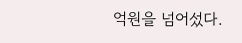억원을 넘어섰다.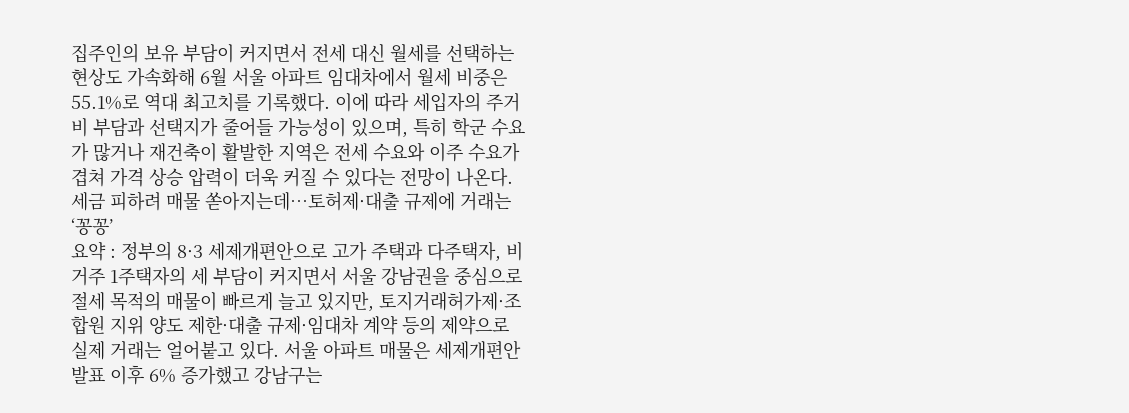집주인의 보유 부담이 커지면서 전세 대신 월세를 선택하는 현상도 가속화해 6월 서울 아파트 임대차에서 월세 비중은 55.1%로 역대 최고치를 기록했다. 이에 따라 세입자의 주거비 부담과 선택지가 줄어들 가능성이 있으며, 특히 학군 수요가 많거나 재건축이 활발한 지역은 전세 수요와 이주 수요가 겹쳐 가격 상승 압력이 더욱 커질 수 있다는 전망이 나온다.세금 피하려 매물 쏟아지는데…토허제·대출 규제에 거래는 ‘꽁꽁’
요약 : 정부의 8·3 세제개편안으로 고가 주택과 다주택자, 비거주 1주택자의 세 부담이 커지면서 서울 강남권을 중심으로 절세 목적의 매물이 빠르게 늘고 있지만, 토지거래허가제·조합원 지위 양도 제한·대출 규제·임대차 계약 등의 제약으로 실제 거래는 얼어붙고 있다. 서울 아파트 매물은 세제개편안 발표 이후 6% 증가했고 강남구는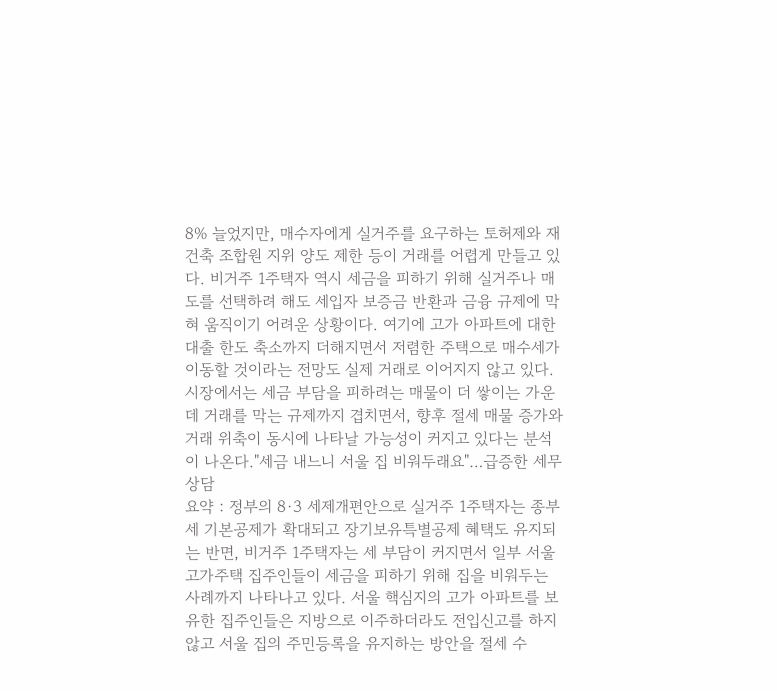8% 늘었지만, 매수자에게 실거주를 요구하는 토허제와 재건축 조합원 지위 양도 제한 등이 거래를 어렵게 만들고 있다. 비거주 1주택자 역시 세금을 피하기 위해 실거주나 매도를 선택하려 해도 세입자 보증금 반환과 금융 규제에 막혀 움직이기 어려운 상황이다. 여기에 고가 아파트에 대한 대출 한도 축소까지 더해지면서 저렴한 주택으로 매수세가 이동할 것이라는 전망도 실제 거래로 이어지지 않고 있다. 시장에서는 세금 부담을 피하려는 매물이 더 쌓이는 가운데 거래를 막는 규제까지 겹치면서, 향후 절세 매물 증가와 거래 위축이 동시에 나타날 가능성이 커지고 있다는 분석이 나온다."세금 내느니 서울 집 비워두래요"…급증한 세무 상담
요약 : 정부의 8·3 세제개편안으로 실거주 1주택자는 종부세 기본공제가 확대되고 장기보유특별공제 혜택도 유지되는 반면, 비거주 1주택자는 세 부담이 커지면서 일부 서울 고가주택 집주인들이 세금을 피하기 위해 집을 비워두는 사례까지 나타나고 있다. 서울 핵심지의 고가 아파트를 보유한 집주인들은 지방으로 이주하더라도 전입신고를 하지 않고 서울 집의 주민등록을 유지하는 방안을 절세 수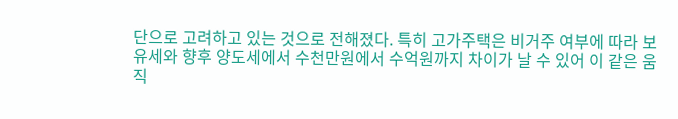단으로 고려하고 있는 것으로 전해졌다. 특히 고가주택은 비거주 여부에 따라 보유세와 향후 양도세에서 수천만원에서 수억원까지 차이가 날 수 있어 이 같은 움직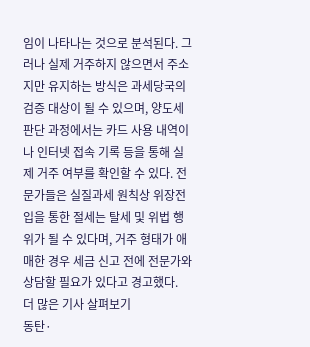임이 나타나는 것으로 분석된다. 그러나 실제 거주하지 않으면서 주소지만 유지하는 방식은 과세당국의 검증 대상이 될 수 있으며, 양도세 판단 과정에서는 카드 사용 내역이나 인터넷 접속 기록 등을 통해 실제 거주 여부를 확인할 수 있다. 전문가들은 실질과세 원칙상 위장전입을 통한 절세는 탈세 및 위법 행위가 될 수 있다며, 거주 형태가 애매한 경우 세금 신고 전에 전문가와 상담할 필요가 있다고 경고했다.
더 많은 기사 살펴보기
동탄·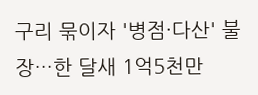구리 묶이자 '병점·다산' 불장…한 달새 1억5천만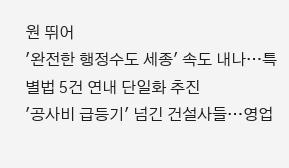원 뛰어
'완전한 행정수도 세종' 속도 내나…특별법 5건 연내 단일화 추진
'공사비 급등기' 넘긴 건설사들…영업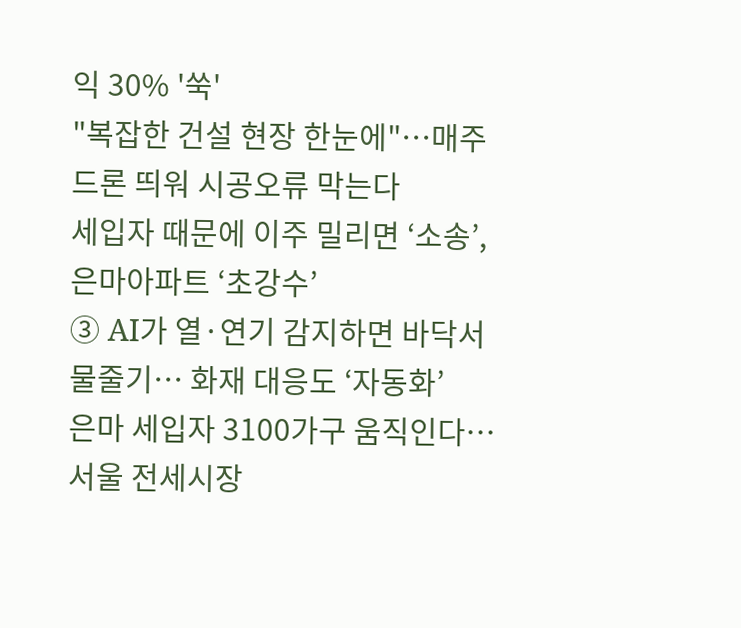익 30% '쑥'
"복잡한 건설 현장 한눈에"…매주 드론 띄워 시공오류 막는다
세입자 때문에 이주 밀리면 ‘소송’, 은마아파트 ‘초강수’
③ AI가 열·연기 감지하면 바닥서 물줄기… 화재 대응도 ‘자동화’
은마 세입자 3100가구 움직인다… 서울 전세시장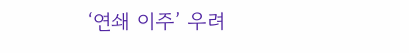‘연쇄 이주’ 우려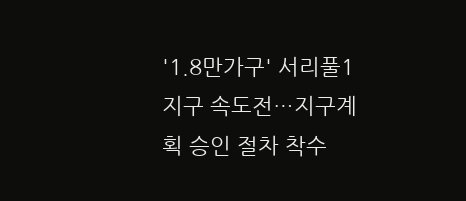'1.8만가구' 서리풀1지구 속도전…지구계획 승인 절차 착수